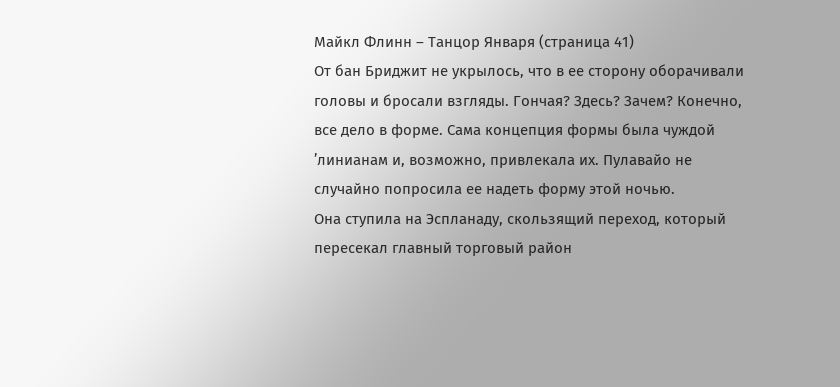Майкл Флинн – Танцор Января (страница 41)
От бан Бриджит не укрылось, что в ее сторону оборачивали головы и бросали взгляды. Гончая? Здесь? Зачем? Конечно, все дело в форме. Сама концепция формы была чуждой ’линианам и, возможно, привлекала их. Пулавайо не случайно попросила ее надеть форму этой ночью.
Она ступила на Эспланаду, скользящий переход, который пересекал главный торговый район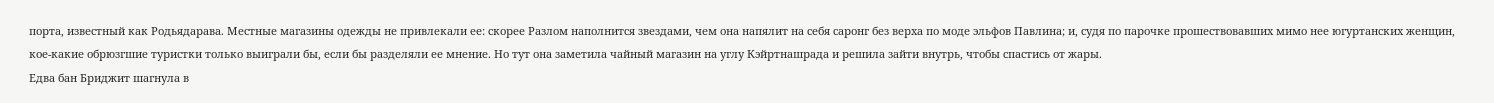порта, известный как Родьядарава. Местные магазины одежды не привлекали ее: скорее Разлом наполнится звездами, чем она напялит на себя саронг без верха по моде эльфов Павлина; и, судя по парочке прошествовавших мимо нее югуртанских женщин, кое-какие обрюзгшие туристки только выиграли бы, если бы разделяли ее мнение. Но тут она заметила чайный магазин на углу Кэйртнашрада и решила зайти внутрь, чтобы спастись от жары.
Едва бан Бриджит шагнула в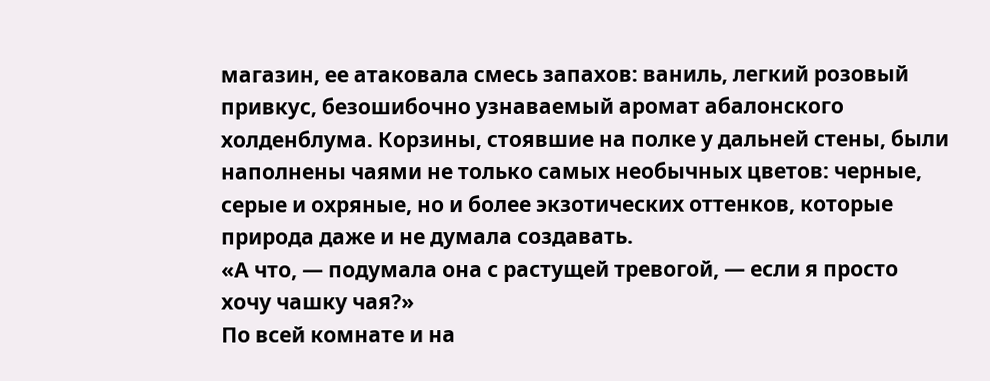магазин, ее атаковала смесь запахов: ваниль, легкий розовый привкус, безошибочно узнаваемый аромат абалонского холденблума. Корзины, стоявшие на полке у дальней стены, были наполнены чаями не только самых необычных цветов: черные, серые и охряные, но и более экзотических оттенков, которые природа даже и не думала создавать.
«А что, — подумала она с растущей тревогой, — если я просто хочу чашку чая?»
По всей комнате и на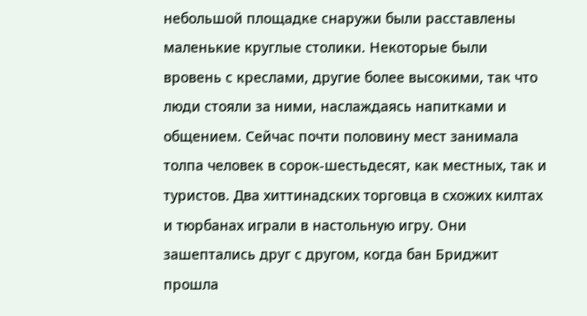небольшой площадке снаружи были расставлены маленькие круглые столики. Некоторые были вровень с креслами, другие более высокими, так что люди стояли за ними, наслаждаясь напитками и общением. Сейчас почти половину мест занимала толпа человек в сорок-шестьдесят, как местных, так и туристов. Два хиттинадских торговца в схожих килтах и тюрбанах играли в настольную игру. Они зашептались друг с другом, когда бан Бриджит прошла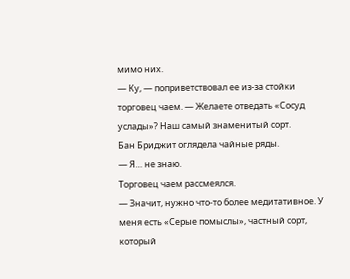мимо них.
— Ку, — поприветствовал ее из-за стойки торговец чаем. — Желаете отведать «Сосуд услады»? Наш самый знаменитый сорт.
Бан Бриджит оглядела чайные ряды.
— Я… не знаю.
Торговец чаем рассмеялся.
— Значит, нужно что-то более медитативное. У меня есть «Серые помыслы», частный сорт, который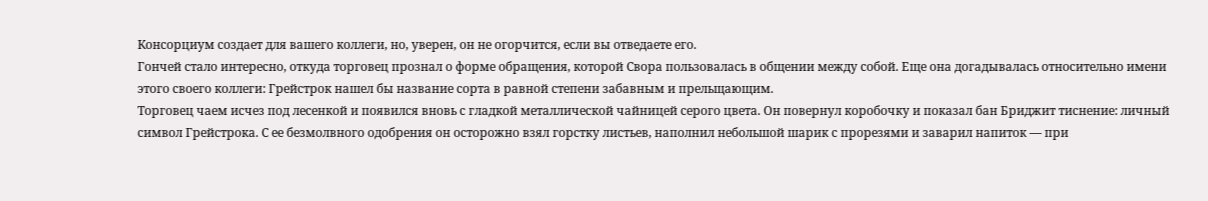Консорциум создает для вашего коллеги, но, уверен, он не огорчится, если вы отведаете его.
Гончей стало интересно, откуда торговец прознал о форме обращения, которой Свора пользовалась в общении между собой. Еще она догадывалась относительно имени этого своего коллеги: Грейстрок нашел бы название сорта в равной степени забавным и прельщающим.
Торговец чаем исчез под лесенкой и появился вновь с гладкой металлической чайницей серого цвета. Он повернул коробочку и показал бан Бриджит тиснение: личный символ Грейстрока. С ее безмолвного одобрения он осторожно взял горстку листьев, наполнил небольшой шарик с прорезями и заварил напиток — при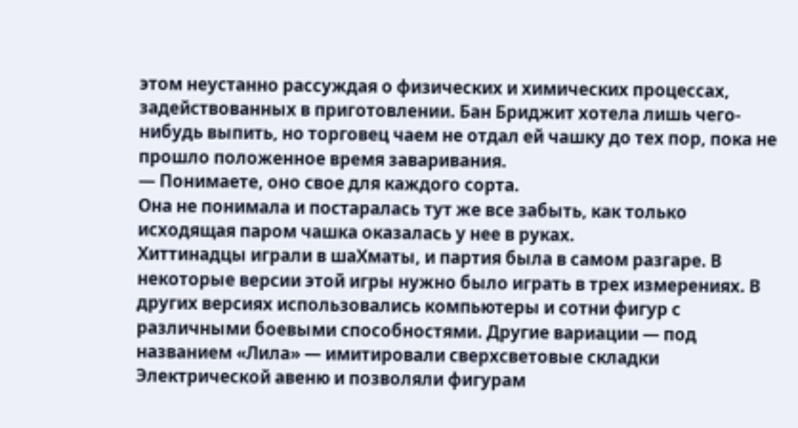этом неустанно рассуждая о физических и химических процессах, задействованных в приготовлении. Бан Бриджит хотела лишь чего-нибудь выпить, но торговец чаем не отдал ей чашку до тех пор, пока не прошло положенное время заваривания.
— Понимаете, оно свое для каждого сорта.
Она не понимала и постаралась тут же все забыть, как только исходящая паром чашка оказалась у нее в руках.
Хиттинадцы играли в шаХматы, и партия была в самом разгаре. В некоторые версии этой игры нужно было играть в трех измерениях. В других версиях использовались компьютеры и сотни фигур с различными боевыми способностями. Другие вариации — под названием «Лила» — имитировали сверхсветовые складки Электрической авеню и позволяли фигурам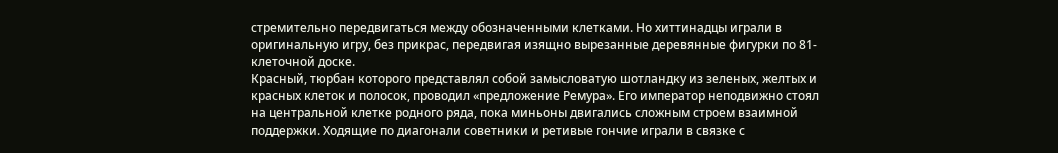стремительно передвигаться между обозначенными клетками. Но хиттинадцы играли в оригинальную игру, без прикрас, передвигая изящно вырезанные деревянные фигурки по 81-клеточной доске.
Красный, тюрбан которого представлял собой замысловатую шотландку из зеленых, желтых и красных клеток и полосок, проводил «предложение Ремура». Его император неподвижно стоял на центральной клетке родного ряда, пока миньоны двигались сложным строем взаимной поддержки. Ходящие по диагонали советники и ретивые гончие играли в связке с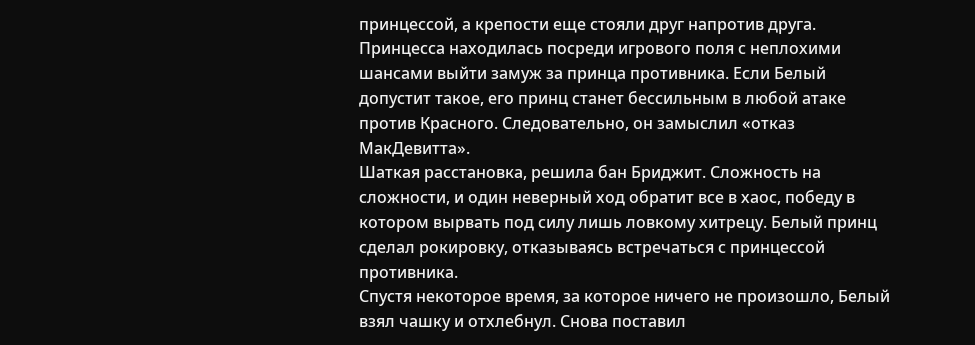принцессой, а крепости еще стояли друг напротив друга. Принцесса находилась посреди игрового поля с неплохими шансами выйти замуж за принца противника. Если Белый допустит такое, его принц станет бессильным в любой атаке против Красного. Следовательно, он замыслил «отказ МакДевитта».
Шаткая расстановка, решила бан Бриджит. Сложность на сложности, и один неверный ход обратит все в хаос, победу в котором вырвать под силу лишь ловкому хитрецу. Белый принц сделал рокировку, отказываясь встречаться с принцессой противника.
Спустя некоторое время, за которое ничего не произошло, Белый взял чашку и отхлебнул. Снова поставил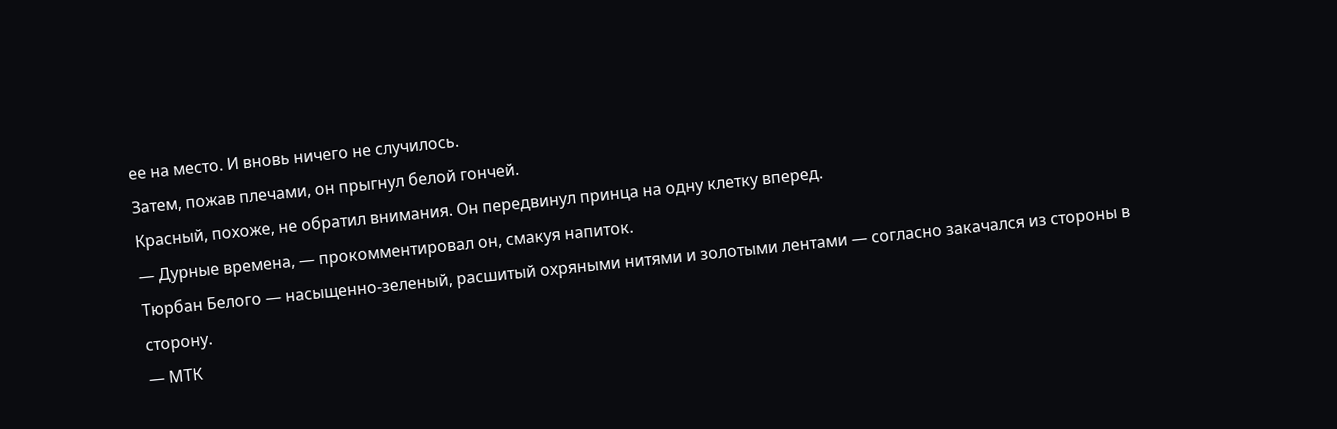ее на место. И вновь ничего не случилось.
Затем, пожав плечами, он прыгнул белой гончей.
Красный, похоже, не обратил внимания. Он передвинул принца на одну клетку вперед.
— Дурные времена, — прокомментировал он, смакуя напиток.
Тюрбан Белого — насыщенно-зеленый, расшитый охряными нитями и золотыми лентами — согласно закачался из стороны в сторону.
— МТК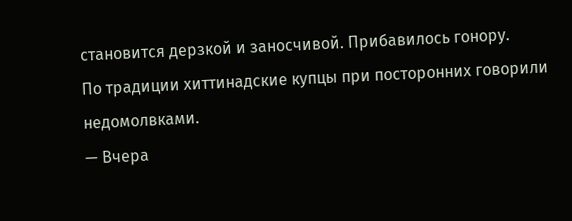становится дерзкой и заносчивой. Прибавилось гонору.
По традиции хиттинадские купцы при посторонних говорили недомолвками.
— Вчера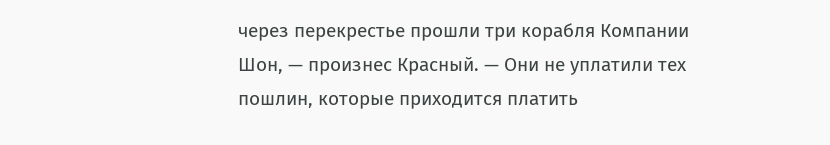через перекрестье прошли три корабля Компании Шон, — произнес Красный. — Они не уплатили тех пошлин, которые приходится платить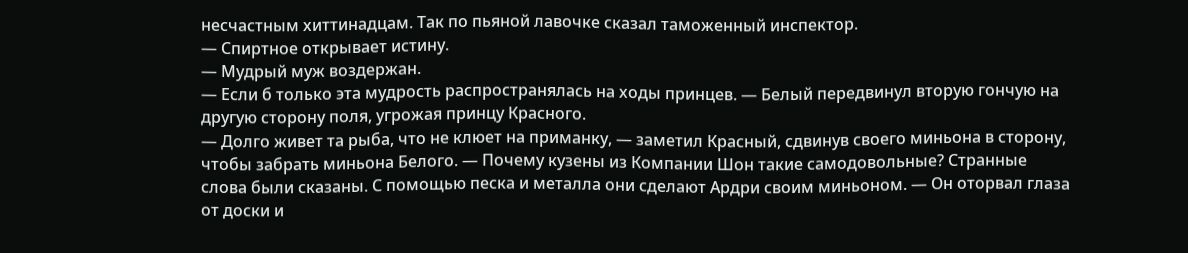несчастным хиттинадцам. Так по пьяной лавочке сказал таможенный инспектор.
— Спиртное открывает истину.
— Мудрый муж воздержан.
— Если б только эта мудрость распространялась на ходы принцев. — Белый передвинул вторую гончую на другую сторону поля, угрожая принцу Красного.
— Долго живет та рыба, что не клюет на приманку, — заметил Красный, сдвинув своего миньона в сторону, чтобы забрать миньона Белого. — Почему кузены из Компании Шон такие самодовольные? Странные слова были сказаны. С помощью песка и металла они сделают Ардри своим миньоном. — Он оторвал глаза от доски и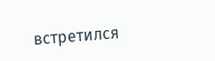встретился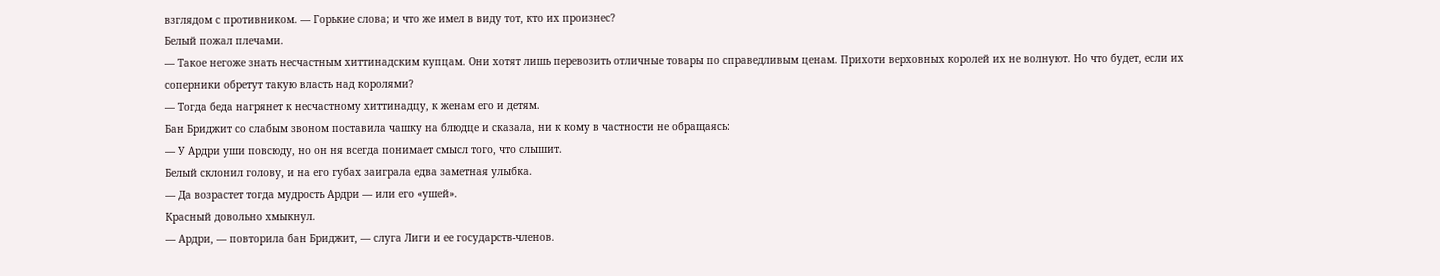взглядом с противником. — Горькие слова; и что же имел в виду тот, кто их произнес?
Белый пожал плечами.
— Такое негоже знать несчастным хиттинадским купцам. Они хотят лишь перевозить отличные товары по справедливым ценам. Прихоти верховных королей их не волнуют. Но что будет, если их соперники обретут такую власть над королями?
— Тогда беда нагрянет к несчастному хиттинадцу, к женам его и детям.
Бан Бриджит со слабым звоном поставила чашку на блюдце и сказала, ни к кому в частности не обращаясь:
— У Ардри уши повсюду, но он ня всегда понимает смысл того, что слышит.
Белый склонил голову, и на его губах заиграла едва заметная улыбка.
— Да возрастет тогда мудрость Ардри — или его «ушей».
Красный довольно хмыкнул.
— Ардри, — повторила бан Бриджит, — слуга Лиги и ее государств-членов.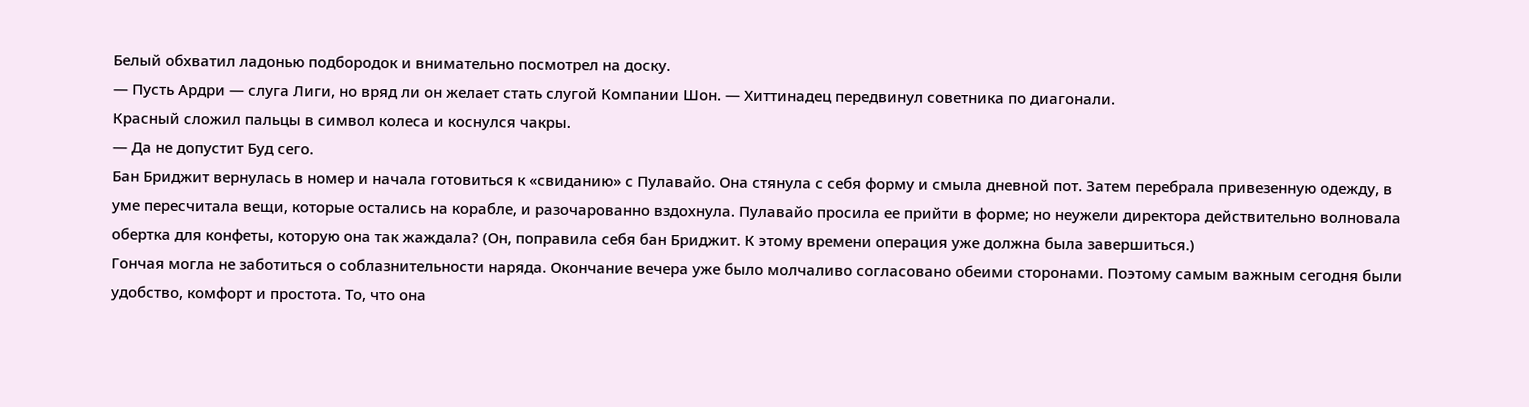Белый обхватил ладонью подбородок и внимательно посмотрел на доску.
— Пусть Ардри — слуга Лиги, но вряд ли он желает стать слугой Компании Шон. — Хиттинадец передвинул советника по диагонали.
Красный сложил пальцы в символ колеса и коснулся чакры.
— Да не допустит Буд сего.
Бан Бриджит вернулась в номер и начала готовиться к «свиданию» с Пулавайо. Она стянула с себя форму и смыла дневной пот. Затем перебрала привезенную одежду, в уме пересчитала вещи, которые остались на корабле, и разочарованно вздохнула. Пулавайо просила ее прийти в форме; но неужели директора действительно волновала обертка для конфеты, которую она так жаждала? (Он, поправила себя бан Бриджит. К этому времени операция уже должна была завершиться.)
Гончая могла не заботиться о соблазнительности наряда. Окончание вечера уже было молчаливо согласовано обеими сторонами. Поэтому самым важным сегодня были удобство, комфорт и простота. То, что она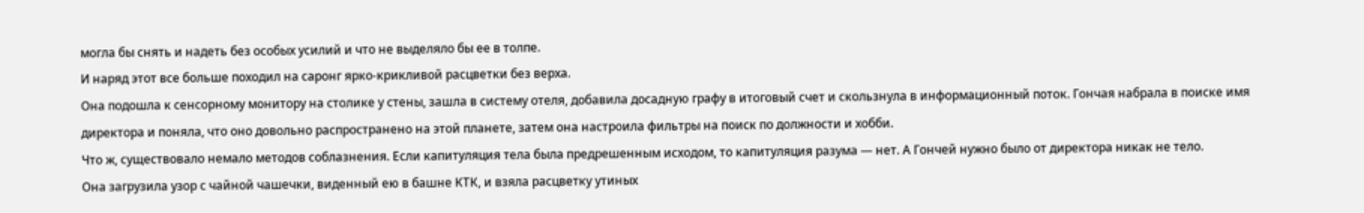могла бы снять и надеть без особых усилий и что не выделяло бы ее в толпе.
И наряд этот все больше походил на саронг ярко-крикливой расцветки без верха.
Она подошла к сенсорному монитору на столике у стены, зашла в систему отеля, добавила досадную графу в итоговый счет и скользнула в информационный поток. Гончая набрала в поиске имя директора и поняла, что оно довольно распространено на этой планете, затем она настроила фильтры на поиск по должности и хобби.
Что ж, существовало немало методов соблазнения. Если капитуляция тела была предрешенным исходом, то капитуляция разума — нет. А Гончей нужно было от директора никак не тело.
Она загрузила узор с чайной чашечки, виденный ею в башне КТК, и взяла расцветку утиных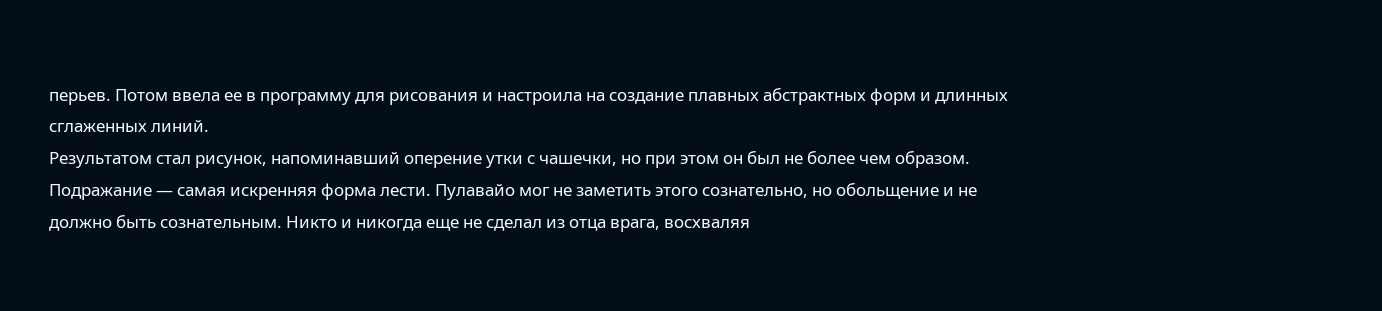перьев. Потом ввела ее в программу для рисования и настроила на создание плавных абстрактных форм и длинных сглаженных линий.
Результатом стал рисунок, напоминавший оперение утки с чашечки, но при этом он был не более чем образом. Подражание — самая искренняя форма лести. Пулавайо мог не заметить этого сознательно, но обольщение и не должно быть сознательным. Никто и никогда еще не сделал из отца врага, восхваляя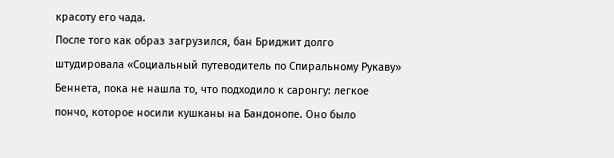красоту его чада.
После того как образ загрузился, бан Бриджит долго штудировала «Социальный путеводитель по Спиральному Рукаву» Беннета, пока не нашла то, что подходило к саронгу: легкое пончо, которое носили кушканы на Бандонопе. Оно было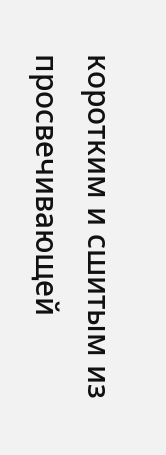коротким и сшитым из просвечивающей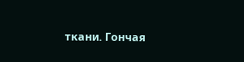ткани. Гончая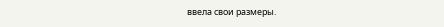ввела свои размеры.